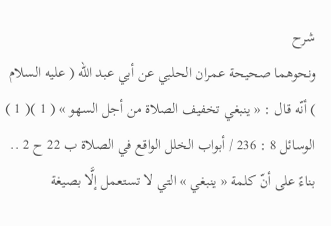شرح
ونحوهما صحيحة عمران الحلبي عن أبي عبد الله ( عليه السلام ) أنّه قال : « ينبغي تخفيف الصلاة من أجل السهو » ( 1 )( 1 ) الوسائل 8 : 236 / أبواب الخلل الواقع في الصلاة ب 22 ح 2 ..
بناءً على أنّ كلمة « ينبغي » التي لا تستعمل إلَّا بصيغة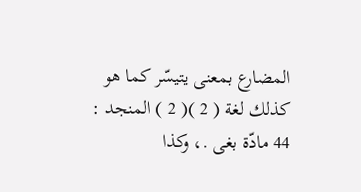المضارع بمعنى يتيسّر كما هو كذلك لغة ( 2 )( 2 ) المنجد : 44 مادّة بغى .، وكذا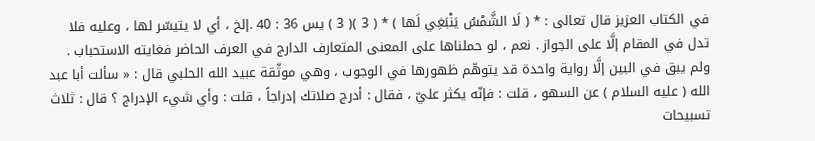في الكتاب العزيز قال تعالى : * ( لَا الشَّمْسُ يَنْبَغِي لَها ) * ( 3 )( 3 ) يس 36 : 40 .إلخ ، أي لا يتيسّر لها ، وعليه فلا تدل في المقام إلَّا على الجواز . نعم ، لو حملناها على المعنى المتعارف الدارج في العرف الحاضر فغايته الاستحباب .
ولم يبق في البين إلَّا رواية واحدة قد يتوهّم ظهورها في الوجوب ، وهي موثّقة عبيد الله الحلبي قال : « سألت أبا عبد الله ( عليه السلام ) عن السهو ، قلت : فإنّه يكثر عليّ ، فقال : أدرج صلاتك إدراجاً ، قلت : وأي شيء الإدراج ؟ قال : ثلاث تسبيحات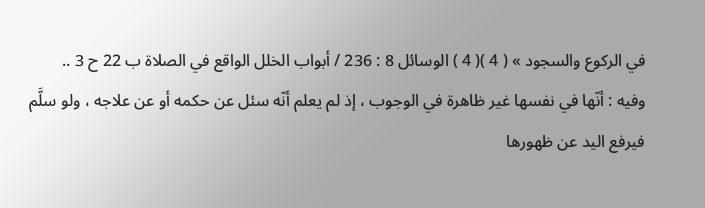في الركوع والسجود » ( 4 )( 4 ) الوسائل 8 : 236 / أبواب الخلل الواقع في الصلاة ب 22 ح 3 ..
وفيه : أنّها في نفسها غير ظاهرة في الوجوب ، إذ لم يعلم أنّه سئل عن حكمه أو عن علاجه ، ولو سلَّم فيرفع اليد عن ظهورها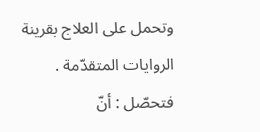وتحمل على العلاج بقرينة الروايات المتقدّمة .
فتحصّل : أنّ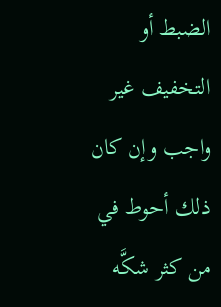الضبط أو التخفيف غير واجب وإن كان ذلك أحوط في من كثر شكَّه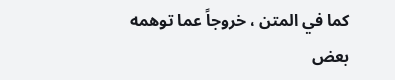كما في المتن ، خروجاً عما توهمه بعض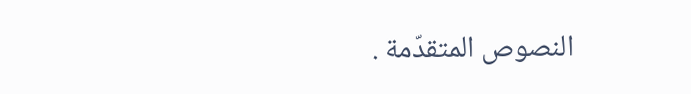النصوص المتقدّمة .